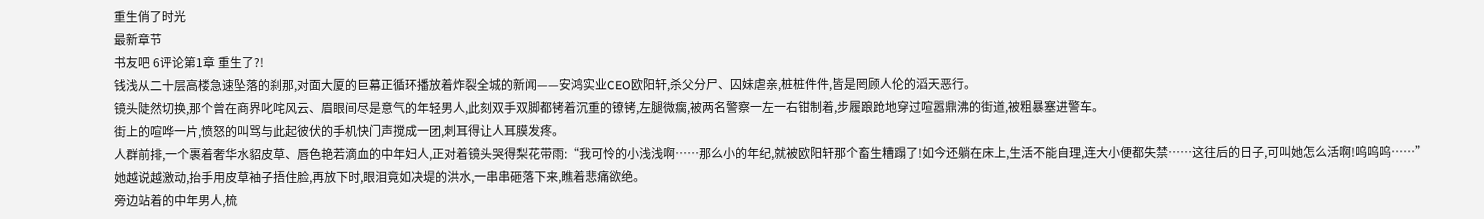重生俏了时光
最新章节
书友吧 6评论第1章 重生了?!
钱浅从二十层高楼急速坠落的刹那,对面大厦的巨幕正循环播放着炸裂全城的新闻——安鸿实业CEO欧阳轩,杀父分尸、囚妹虐亲,桩桩件件,皆是罔顾人伦的滔天恶行。
镜头陡然切换,那个曾在商界叱咤风云、眉眼间尽是意气的年轻男人,此刻双手双脚都铐着沉重的镣铐,左腿微瘸,被两名警察一左一右钳制着,步履踉跄地穿过喧嚣鼎沸的街道,被粗暴塞进警车。
街上的喧哗一片,愤怒的叫骂与此起彼伏的手机快门声搅成一团,刺耳得让人耳膜发疼。
人群前排,一个裹着奢华水貂皮草、唇色艳若滴血的中年妇人,正对着镜头哭得梨花带雨:“我可怜的小浅浅啊……那么小的年纪,就被欧阳轩那个畜生糟蹋了!如今还躺在床上,生活不能自理,连大小便都失禁……这往后的日子,可叫她怎么活啊!呜呜呜……”
她越说越激动,抬手用皮草袖子捂住脸,再放下时,眼泪竟如决堤的洪水,一串串砸落下来,瞧着悲痛欲绝。
旁边站着的中年男人,梳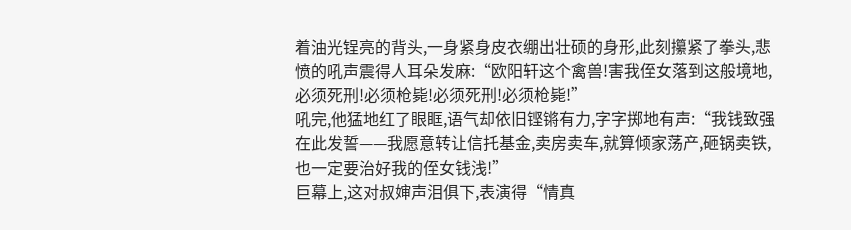着油光锃亮的背头,一身紧身皮衣绷出壮硕的身形,此刻攥紧了拳头,悲愤的吼声震得人耳朵发麻:“欧阳轩这个禽兽!害我侄女落到这般境地,必须死刑!必须枪毙!必须死刑!必须枪毙!”
吼完,他猛地红了眼眶,语气却依旧铿锵有力,字字掷地有声:“我钱致强在此发誓——我愿意转让信托基金,卖房卖车,就算倾家荡产,砸锅卖铁,也一定要治好我的侄女钱浅!”
巨幕上,这对叔婶声泪俱下,表演得“情真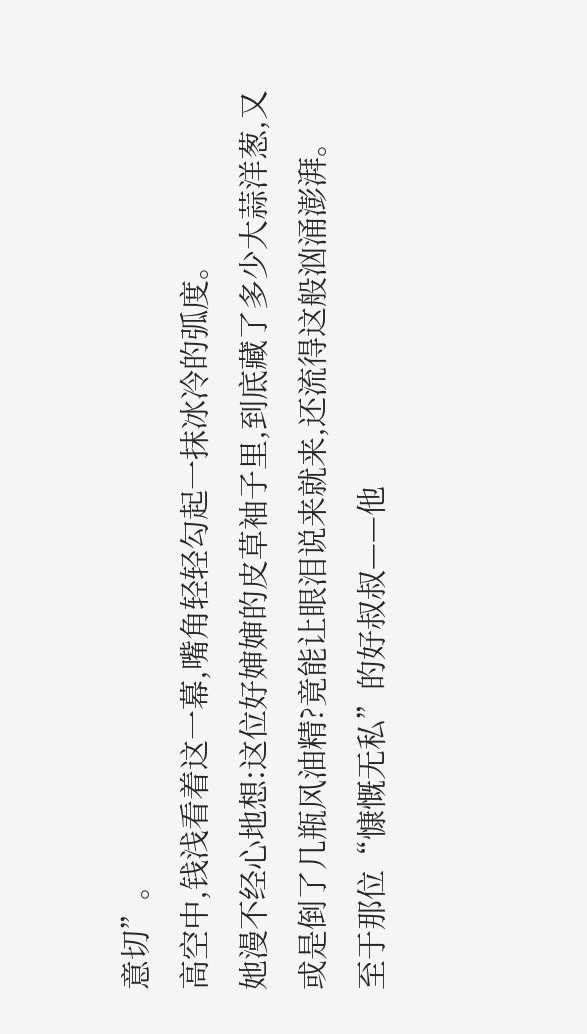意切”。
高空中,钱浅看着这一幕,嘴角轻轻勾起一抹冰冷的弧度。
她漫不经心地想:这位好婶婶的皮草袖子里,到底藏了多少大蒜洋葱,又或是倒了几瓶风油精?竟能让眼泪说来就来,还流得这般汹涌澎湃。
至于那位“慷慨无私”的好叔叔——他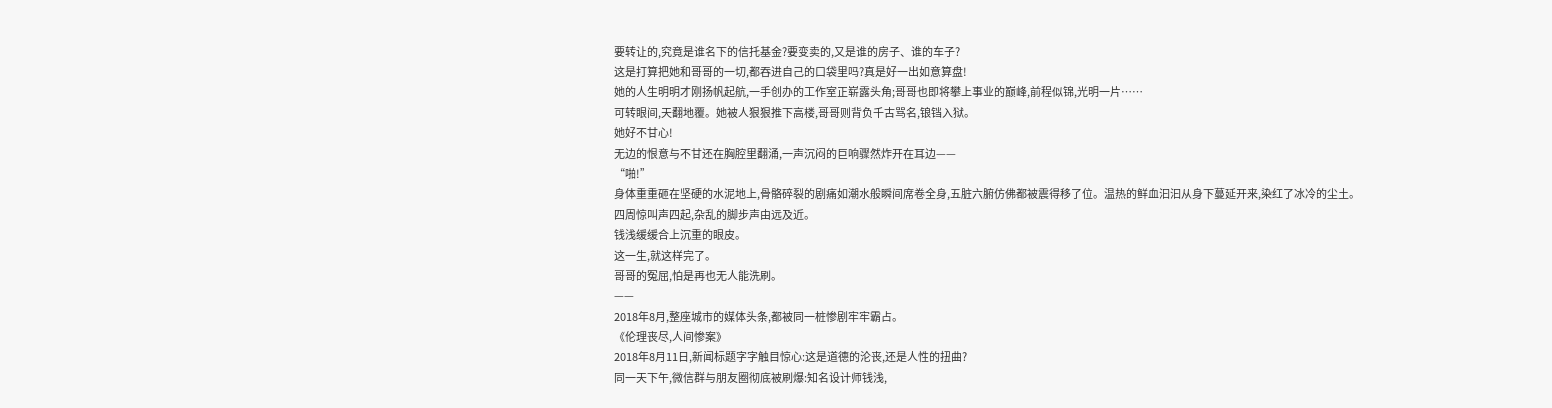要转让的,究竟是谁名下的信托基金?要变卖的,又是谁的房子、谁的车子?
这是打算把她和哥哥的一切,都吞进自己的口袋里吗?真是好一出如意算盘!
她的人生明明才刚扬帆起航,一手创办的工作室正崭露头角;哥哥也即将攀上事业的巅峰,前程似锦,光明一片……
可转眼间,天翻地覆。她被人狠狠推下高楼,哥哥则背负千古骂名,锒铛入狱。
她好不甘心!
无边的恨意与不甘还在胸腔里翻涌,一声沉闷的巨响骤然炸开在耳边——
“啪!”
身体重重砸在坚硬的水泥地上,骨骼碎裂的剧痛如潮水般瞬间席卷全身,五脏六腑仿佛都被震得移了位。温热的鲜血汩汩从身下蔓延开来,染红了冰冷的尘土。
四周惊叫声四起,杂乱的脚步声由远及近。
钱浅缓缓合上沉重的眼皮。
这一生,就这样完了。
哥哥的冤屈,怕是再也无人能洗刷。
——
2018年8月,整座城市的媒体头条,都被同一桩惨剧牢牢霸占。
《伦理丧尽,人间惨案》
2018年8月11日,新闻标题字字触目惊心:这是道德的沦丧,还是人性的扭曲?
同一天下午,微信群与朋友圈彻底被刷爆:知名设计师钱浅,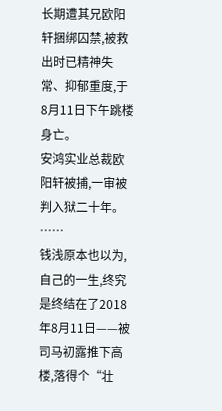长期遭其兄欧阳轩捆绑囚禁,被救出时已精神失常、抑郁重度,于8月11日下午跳楼身亡。
安鸿实业总裁欧阳轩被捕,一审被判入狱二十年。
……
钱浅原本也以为,自己的一生,终究是终结在了2018年8月11日——被司马初露推下高楼,落得个“壮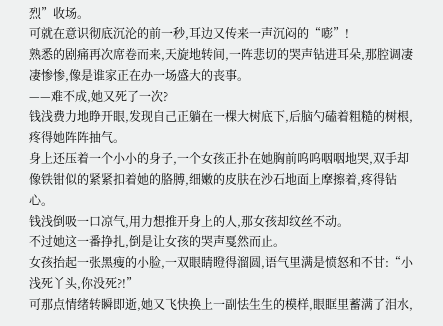烈”收场。
可就在意识彻底沉沦的前一秒,耳边又传来一声沉闷的“嘭”!
熟悉的剧痛再次席卷而来,天旋地转间,一阵悲切的哭声钻进耳朵,那腔调凄凄惨惨,像是谁家正在办一场盛大的丧事。
——难不成,她又死了一次?
钱浅费力地睁开眼,发现自己正躺在一棵大树底下,后脑勺磕着粗糙的树根,疼得她阵阵抽气。
身上还压着一个小小的身子,一个女孩正扑在她胸前呜呜咽咽地哭,双手却像铁钳似的紧紧扣着她的胳膊,细嫩的皮肤在沙石地面上摩擦着,疼得钻心。
钱浅倒吸一口凉气,用力想推开身上的人,那女孩却纹丝不动。
不过她这一番挣扎,倒是让女孩的哭声戛然而止。
女孩抬起一张黑瘦的小脸,一双眼睛瞪得溜圆,语气里满是愤怒和不甘:“小浅死丫头,你没死?!”
可那点情绪转瞬即逝,她又飞快换上一副怯生生的模样,眼眶里蓄满了泪水,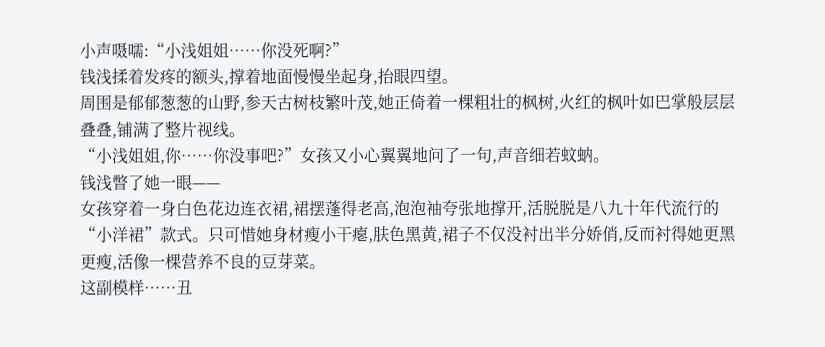小声嗫嚅:“小浅姐姐……你没死啊?”
钱浅揉着发疼的额头,撑着地面慢慢坐起身,抬眼四望。
周围是郁郁葱葱的山野,参天古树枝繁叶茂,她正倚着一棵粗壮的枫树,火红的枫叶如巴掌般层层叠叠,铺满了整片视线。
“小浅姐姐,你……你没事吧?”女孩又小心翼翼地问了一句,声音细若蚊蚋。
钱浅瞥了她一眼——
女孩穿着一身白色花边连衣裙,裙摆蓬得老高,泡泡袖夸张地撑开,活脱脱是八九十年代流行的“小洋裙”款式。只可惜她身材瘦小干瘪,肤色黑黄,裙子不仅没衬出半分娇俏,反而衬得她更黑更瘦,活像一棵营养不良的豆芽菜。
这副模样……丑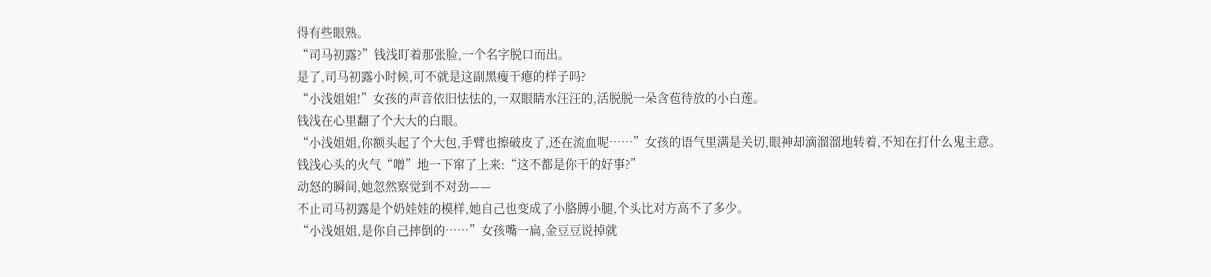得有些眼熟。
“司马初露?”钱浅盯着那张脸,一个名字脱口而出。
是了,司马初露小时候,可不就是这副黑瘦干瘪的样子吗?
“小浅姐姐!”女孩的声音依旧怯怯的,一双眼睛水汪汪的,活脱脱一朵含苞待放的小白莲。
钱浅在心里翻了个大大的白眼。
“小浅姐姐,你额头起了个大包,手臂也擦破皮了,还在流血呢……”女孩的语气里满是关切,眼神却滴溜溜地转着,不知在打什么鬼主意。
钱浅心头的火气“噌”地一下窜了上来:“这不都是你干的好事?”
动怒的瞬间,她忽然察觉到不对劲——
不止司马初露是个奶娃娃的模样,她自己也变成了小胳膊小腿,个头比对方高不了多少。
“小浅姐姐,是你自己摔倒的……”女孩嘴一扁,金豆豆说掉就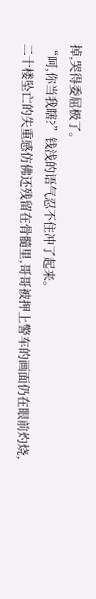掉,哭得委屈极了。
“呵,你当我瞎?”钱浅的语气忍不住冲了起来。
二十楼坠亡的失重感仿佛还残留在骨髓里,哥哥被押上警车的画面仍在眼前灼烧,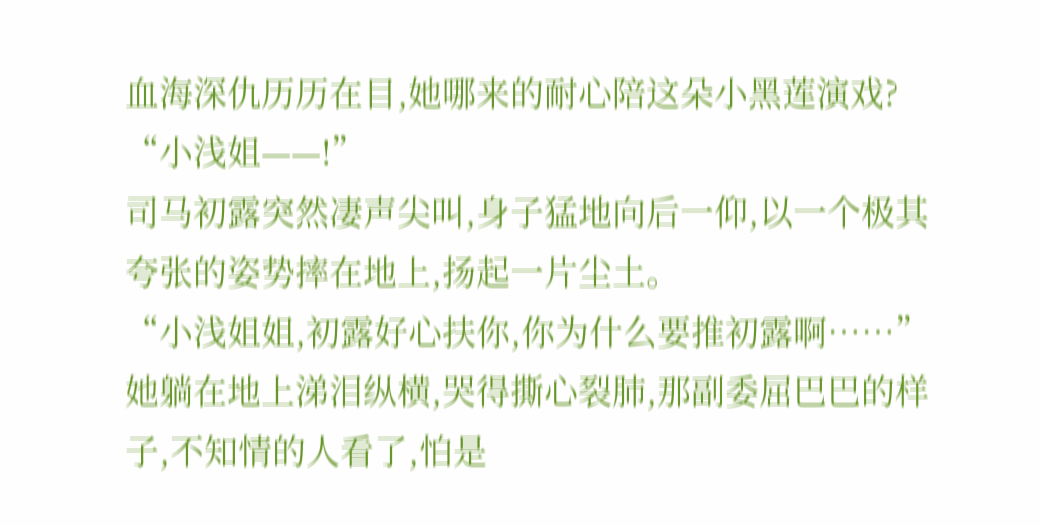血海深仇历历在目,她哪来的耐心陪这朵小黑莲演戏?
“小浅姐——!”
司马初露突然凄声尖叫,身子猛地向后一仰,以一个极其夸张的姿势摔在地上,扬起一片尘土。
“小浅姐姐,初露好心扶你,你为什么要推初露啊……”她躺在地上涕泪纵横,哭得撕心裂肺,那副委屈巴巴的样子,不知情的人看了,怕是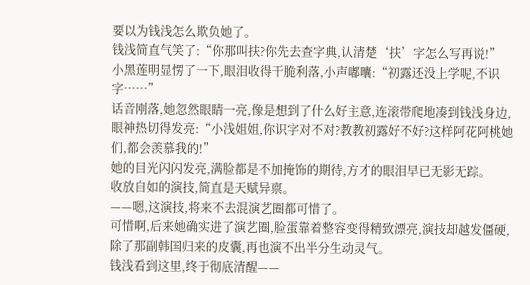要以为钱浅怎么欺负她了。
钱浅简直气笑了:“你那叫扶?你先去查字典,认清楚‘扶’字怎么写再说!”
小黑莲明显愣了一下,眼泪收得干脆利落,小声嘟囔:“初露还没上学呢,不识字……”
话音刚落,她忽然眼睛一亮,像是想到了什么好主意,连滚带爬地凑到钱浅身边,眼神热切得发亮:“小浅姐姐,你识字对不对?教教初露好不好?这样阿花阿桃她们,都会羡慕我的!”
她的目光闪闪发亮,满脸都是不加掩饰的期待,方才的眼泪早已无影无踪。
收放自如的演技,简直是天赋异禀。
——嗯,这演技,将来不去混演艺圈都可惜了。
可惜啊,后来她确实进了演艺圈,脸蛋靠着整容变得精致漂亮,演技却越发僵硬,除了那副韩国归来的皮囊,再也演不出半分生动灵气。
钱浅看到这里,终于彻底清醒——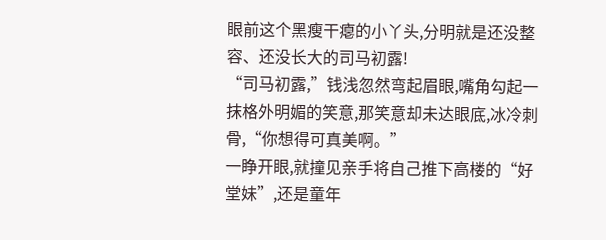眼前这个黑瘦干瘪的小丫头,分明就是还没整容、还没长大的司马初露!
“司马初露,”钱浅忽然弯起眉眼,嘴角勾起一抹格外明媚的笑意,那笑意却未达眼底,冰冷刺骨,“你想得可真美啊。”
一睁开眼,就撞见亲手将自己推下高楼的“好堂妹”,还是童年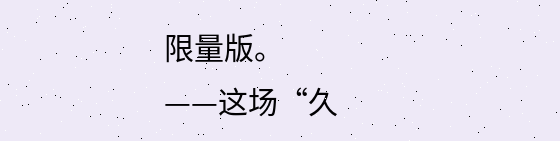限量版。
——这场“久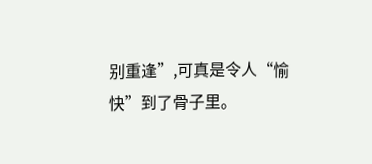别重逢”,可真是令人“愉快”到了骨子里。